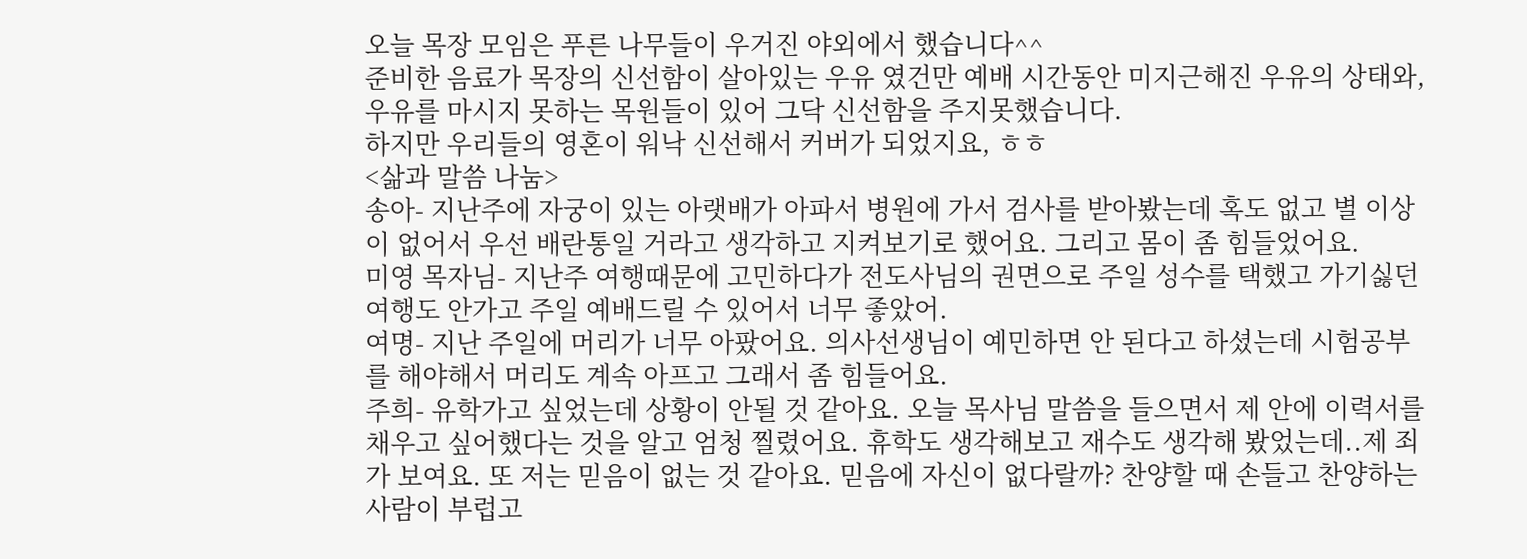오늘 목장 모임은 푸른 나무들이 우거진 야외에서 했습니다^^
준비한 음료가 목장의 신선함이 살아있는 우유 였건만 예배 시간동안 미지근해진 우유의 상태와, 우유를 마시지 못하는 목원들이 있어 그닥 신선함을 주지못했습니다.
하지만 우리들의 영혼이 워낙 신선해서 커버가 되었지요, ㅎㅎ
<삶과 말씀 나눔>
송아- 지난주에 자궁이 있는 아랫배가 아파서 병원에 가서 검사를 받아봤는데 혹도 없고 별 이상이 없어서 우선 배란통일 거라고 생각하고 지켜보기로 했어요. 그리고 몸이 좀 힘들었어요.
미영 목자님- 지난주 여행때문에 고민하다가 전도사님의 권면으로 주일 성수를 택했고 가기싫던 여행도 안가고 주일 예배드릴 수 있어서 너무 좋았어.
여명- 지난 주일에 머리가 너무 아팠어요. 의사선생님이 예민하면 안 된다고 하셨는데 시험공부를 해야해서 머리도 계속 아프고 그래서 좀 힘들어요.
주희- 유학가고 싶었는데 상황이 안될 것 같아요. 오늘 목사님 말씀을 들으면서 제 안에 이력서를 채우고 싶어했다는 것을 알고 엄청 찔렸어요. 휴학도 생각해보고 재수도 생각해 봤었는데..제 죄가 보여요. 또 저는 믿음이 없는 것 같아요. 믿음에 자신이 없다랄까? 찬양할 때 손들고 찬양하는 사람이 부럽고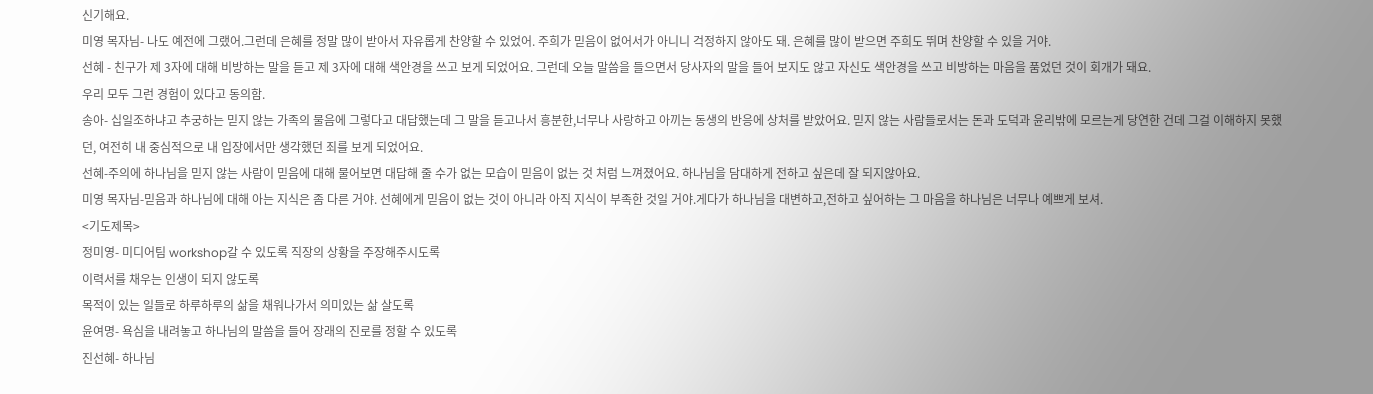신기해요.
미영 목자님- 나도 예전에 그랬어.그런데 은혜를 정말 많이 받아서 자유롭게 찬양할 수 있었어. 주희가 믿음이 없어서가 아니니 걱정하지 않아도 돼. 은혜를 많이 받으면 주희도 뛰며 찬양할 수 있을 거야.
선혜 - 친구가 제 3자에 대해 비방하는 말을 듣고 제 3자에 대해 색안경을 쓰고 보게 되었어요. 그런데 오늘 말씀을 들으면서 당사자의 말을 들어 보지도 않고 자신도 색안경을 쓰고 비방하는 마음을 품었던 것이 회개가 돼요.
우리 모두 그런 경험이 있다고 동의함.
송아- 십일조하냐고 추궁하는 믿지 않는 가족의 물음에 그렇다고 대답했는데 그 말을 듣고나서 흥분한,너무나 사랑하고 아끼는 동생의 반응에 상처를 받았어요. 믿지 않는 사람들로서는 돈과 도덕과 윤리밖에 모르는게 당연한 건데 그걸 이해하지 못했던, 여전히 내 중심적으로 내 입장에서만 생각했던 죄를 보게 되었어요.
선혜-주의에 하나님을 믿지 않는 사람이 믿음에 대해 물어보면 대답해 줄 수가 없는 모습이 믿음이 없는 것 처럼 느껴졌어요. 하나님을 담대하게 전하고 싶은데 잘 되지않아요.
미영 목자님-믿음과 하나님에 대해 아는 지식은 좀 다른 거야. 선혜에게 믿음이 없는 것이 아니라 아직 지식이 부족한 것일 거야.게다가 하나님을 대변하고,전하고 싶어하는 그 마음을 하나님은 너무나 예쁘게 보셔.
<기도제목>
정미영- 미디어팀 workshop갈 수 있도록 직장의 상황을 주장해주시도록
이력서를 채우는 인생이 되지 않도록
목적이 있는 일들로 하루하루의 삶을 채워나가서 의미있는 삶 살도록
윤여명- 욕심을 내려놓고 하나님의 말씀을 들어 장래의 진로를 정할 수 있도록
진선혜- 하나님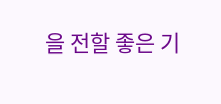을 전할 좋은 기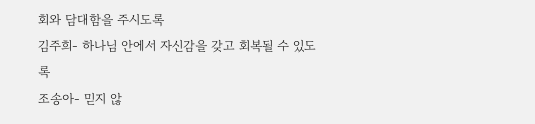회와 담대함을 주시도록
김주희- 하나님 안에서 자신감을 갖고 회복될 수 있도록
조송아- 믿지 않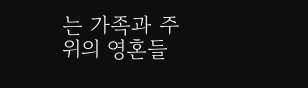는 가족과 주위의 영혼들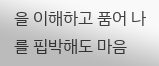을 이해하고 품어 나를 핍박해도 마음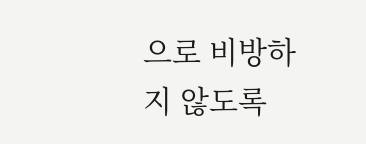으로 비방하지 않도록